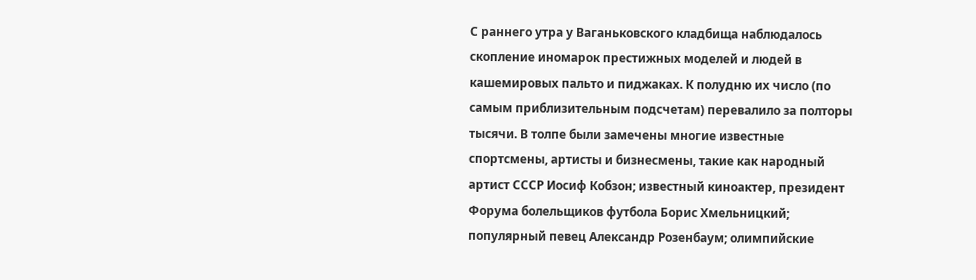С раннего утра у Ваганьковского кладбища наблюдалось скопление иномарок престижных моделей и людей в кашемировых пальто и пиджаках. К полудню их число (по самым приблизительным подсчетам) перевалило за полторы тысячи. В толпе были замечены многие известные спортсмены, артисты и бизнесмены, такие как народный артист СССР Иосиф Кобзон; известный киноактер, президент Форума болельщиков футбола Борис Хмельницкий; популярный певец Александр Розенбаум; олимпийские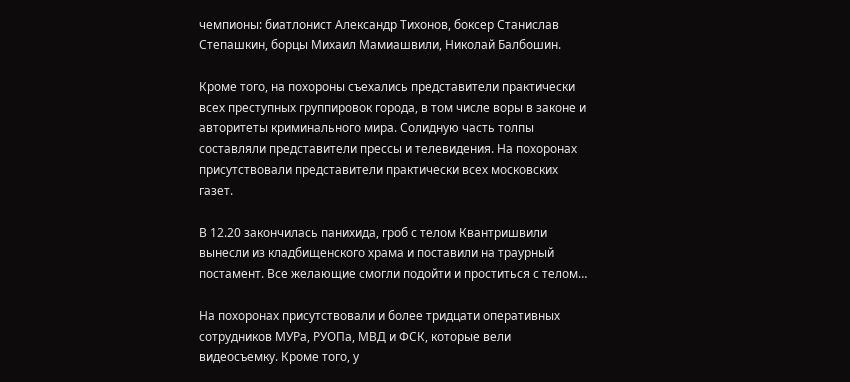чемпионы: биатлонист Александр Тихонов, боксер Станислав Степашкин, борцы Михаил Мамиашвили, Николай Балбошин.

Кроме того, на похороны съехались представители практически всех преступных группировок города, в том числе воры в законе и авторитеты криминального мира. Солидную часть толпы составляли представители прессы и телевидения. На похоронах присутствовали представители практически всех московских газет.

В 12.20 закончилась панихида, гроб с телом Квантришвили вынесли из кладбищенского храма и поставили на траурный постамент. Все желающие смогли подойти и проститься с телом…

На похоронах присутствовали и более тридцати оперативных сотрудников МУРа, РУОПа, МВД и ФСК, которые вели видеосъемку. Кроме того, у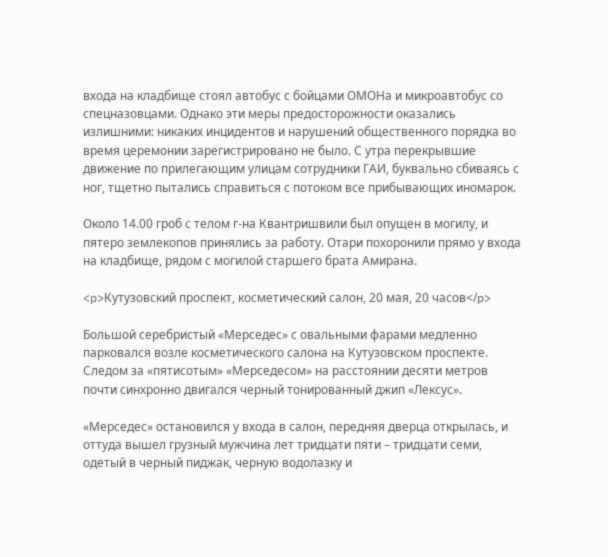входа на кладбище стоял автобус с бойцами ОМОНа и микроавтобус со спецназовцами. Однако эти меры предосторожности оказались излишними: никаких инцидентов и нарушений общественного порядка во время церемонии зарегистрировано не было. С утра перекрывшие движение по прилегающим улицам сотрудники ГАИ, буквально сбиваясь с ног, тщетно пытались справиться с потоком все прибывающих иномарок.

Около 14.00 гроб с телом г-на Квантришвили был опущен в могилу, и пятеро землекопов принялись за работу. Отари похоронили прямо у входа на кладбище, рядом с могилой старшего брата Амирана.

<p>Кутузовский проспект, косметический салон, 20 мая, 20 часов</p>

Большой серебристый «Мерседес» с овальными фарами медленно парковался возле косметического салона на Кутузовском проспекте. Следом за «пятисотым» «Мерседесом» на расстоянии десяти метров почти синхронно двигался черный тонированный джип «Лексус».

«Мерседес» остановился у входа в салон, передняя дверца открылась, и оттуда вышел грузный мужчина лет тридцати пяти – тридцати семи, одетый в черный пиджак, черную водолазку и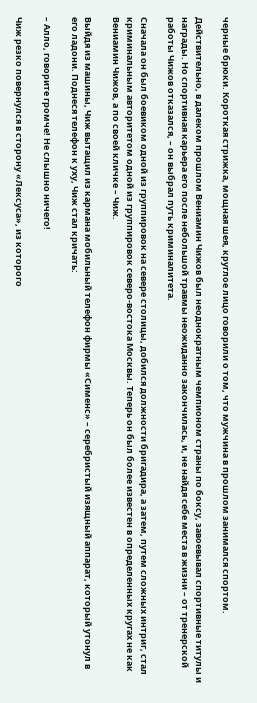черные брюки. Короткая стрижка, мощная шея, круглое лицо говорили о том, что мужчина в прошлом занимался спортом.

Действительно, в далеком прошлом Вениамин Чижов был неоднократным чемпионом страны по боксу, завоевывал спортивные титулы и награды. Но спортивная карьера его после небольшой травмы неожиданно закончилась, и, не найдя себе места в жизни – от тренерской работы Чижов отказался, – он выбрал путь криминалитета.

Сначала он был боевиком одной из группировок на севере столицы, добился должности бригадира, а затем, путем сложных интриг, стал криминальным авторитетом одной из группировок северо-востока Москвы. Теперь он был более известен в определенных кругах не как Вениамин Чижов, а по своей кличке – Чиж.

Выйдя из машины, Чиж вытащил из кармана мобильный телефон фирмы «Сименс» – серебристый изящный аппарат, который утонул в его ладони. Поднеся телефон к уху, Чиж стал кричать:

– Алло, говорите громче! Не слышно ничего!

Чиж резко повернулся в сторону «Лексуса», из которого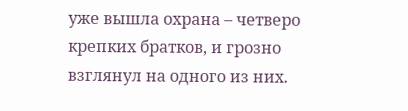уже вышла охрана – четверо крепких братков, и грозно взглянул на одного из них.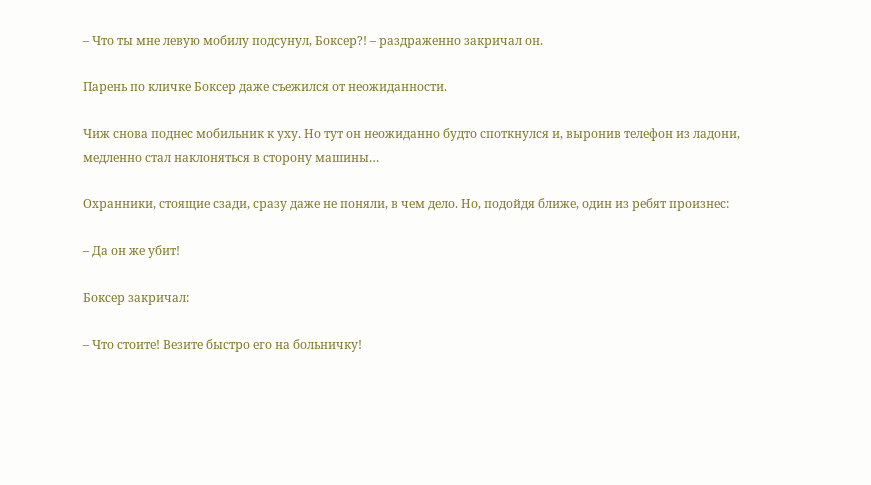– Что ты мне левую мобилу подсунул, Боксер?! – раздраженно закричал он.

Парень по кличке Боксер даже съежился от неожиданности.

Чиж снова поднес мобильник к уху. Но тут он неожиданно будто споткнулся и, выронив телефон из ладони, медленно стал наклоняться в сторону машины…

Охранники, стоящие сзади, сразу даже не поняли, в чем дело. Но, подойдя ближе, один из ребят произнес:

– Да он же убит!

Боксер закричал:

– Что стоите! Везите быстро его на больничку!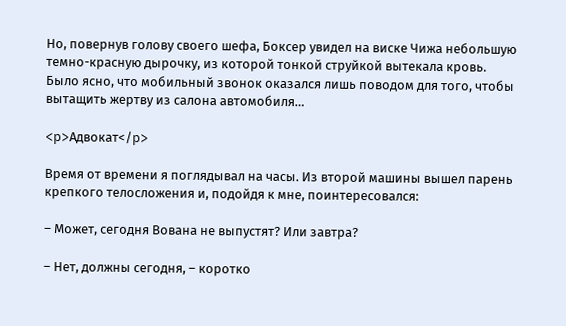Но, повернув голову своего шефа, Боксер увидел на виске Чижа небольшую темно-красную дырочку, из которой тонкой струйкой вытекала кровь. Было ясно, что мобильный звонок оказался лишь поводом для того, чтобы вытащить жертву из салона автомобиля…

<p>Адвокат</p>

Время от времени я поглядывал на часы. Из второй машины вышел парень крепкого телосложения и, подойдя к мне, поинтересовался:

– Может, сегодня Вована не выпустят? Или завтра?

– Нет, должны сегодня, – коротко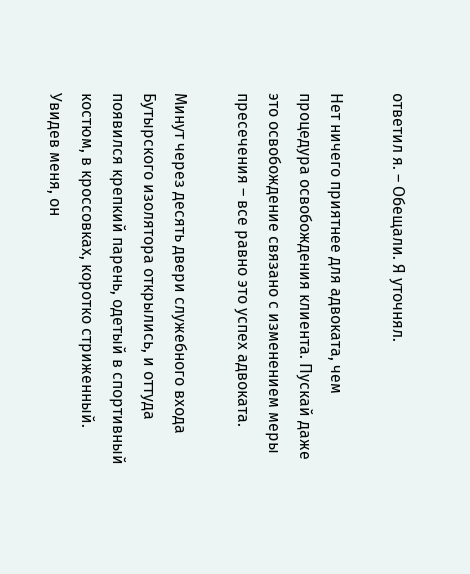ответил я. – Обещали. Я уточнял.

Нет ничего приятнее для адвоката, чем процедура освобождения клиента. Пускай даже это освобождение связано с изменением меры пресечения – все равно это успех адвоката.

Минут через десять двери служебного входа Бутырского изолятора открылись, и оттуда появился крепкий парень, одетый в спортивный костюм, в кроссовках, коротко стриженный. Увидев меня, он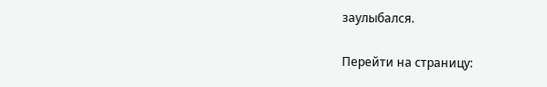заулыбался.

Перейти на страницу: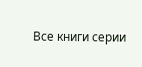Все книги серии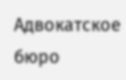Адвокатское бюро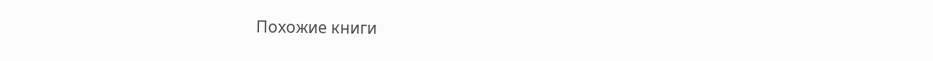Похожие книги